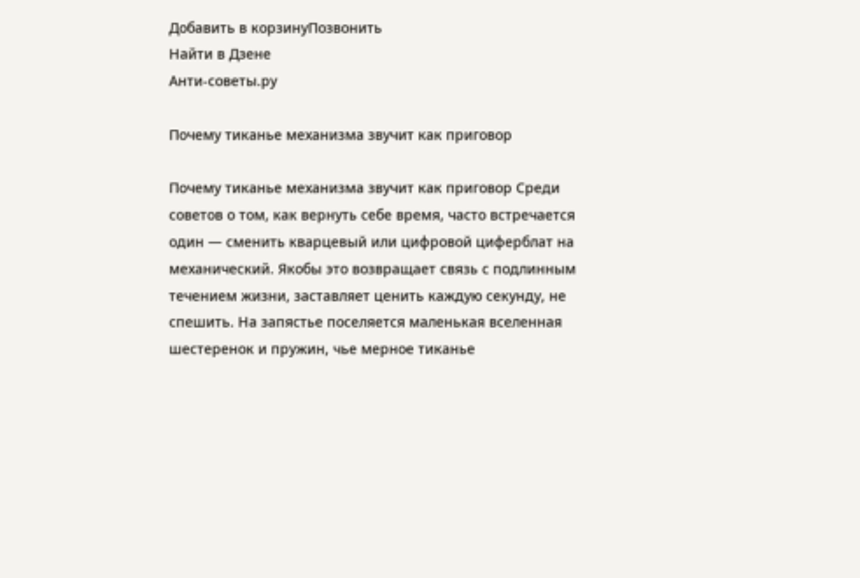Добавить в корзинуПозвонить
Найти в Дзене
Анти-советы.ру

Почему тиканье механизма звучит как приговор

Почему тиканье механизма звучит как приговор Среди советов о том, как вернуть себе время, часто встречается один — сменить кварцевый или цифровой циферблат на механический. Якобы это возвращает связь с подлинным течением жизни, заставляет ценить каждую секунду, не спешить. На запястье поселяется маленькая вселенная шестеренок и пружин, чье мерное тиканье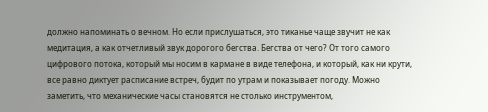должно напоминать о вечном. Но если прислушаться, это тиканье чаще звучит не как медитация, а как отчетливый звук дорогого бегства. Бегства от чего? От того самого цифрового потока, который мы носим в кармане в виде телефона, и который, как ни крути, все равно диктует расписание встреч, будит по утрам и показывает погоду. Можно заметить, что механические часы становятся не столько инструментом,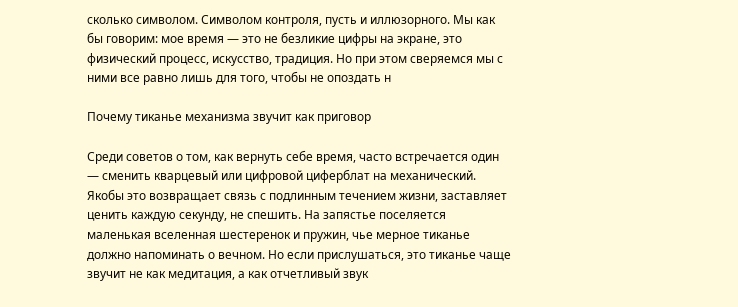сколько символом. Символом контроля, пусть и иллюзорного. Мы как бы говорим: мое время — это не безликие цифры на экране, это физический процесс, искусство, традиция. Но при этом сверяемся мы с ними все равно лишь для того, чтобы не опоздать н

Почему тиканье механизма звучит как приговор

Среди советов о том, как вернуть себе время, часто встречается один — сменить кварцевый или цифровой циферблат на механический. Якобы это возвращает связь с подлинным течением жизни, заставляет ценить каждую секунду, не спешить. На запястье поселяется маленькая вселенная шестеренок и пружин, чье мерное тиканье должно напоминать о вечном. Но если прислушаться, это тиканье чаще звучит не как медитация, а как отчетливый звук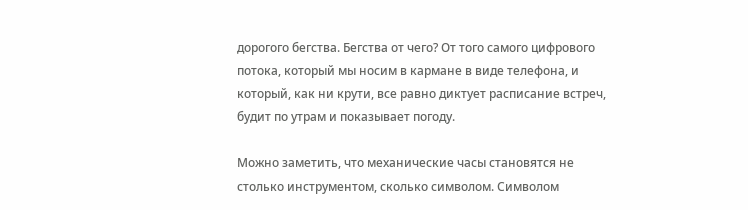дорогого бегства. Бегства от чего? От того самого цифрового потока, который мы носим в кармане в виде телефона, и который, как ни крути, все равно диктует расписание встреч, будит по утрам и показывает погоду.

Можно заметить, что механические часы становятся не столько инструментом, сколько символом. Символом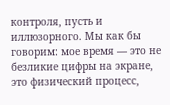контроля, пусть и иллюзорного. Мы как бы говорим: мое время — это не безликие цифры на экране, это физический процесс,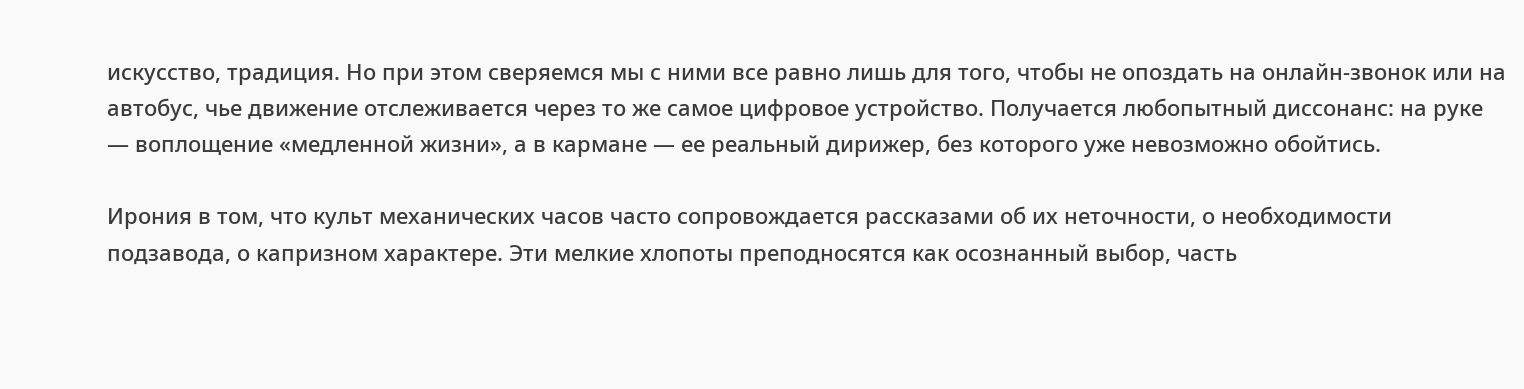искусство, традиция. Но при этом сверяемся мы с ними все равно лишь для того, чтобы не опоздать на онлайн-звонок или на автобус, чье движение отслеживается через то же самое цифровое устройство. Получается любопытный диссонанс: на руке — воплощение «медленной жизни», а в кармане — ее реальный дирижер, без которого уже невозможно обойтись.

Ирония в том, что культ механических часов часто сопровождается рассказами об их неточности, о необходимости подзавода, о капризном характере. Эти мелкие хлопоты преподносятся как осознанный выбор, часть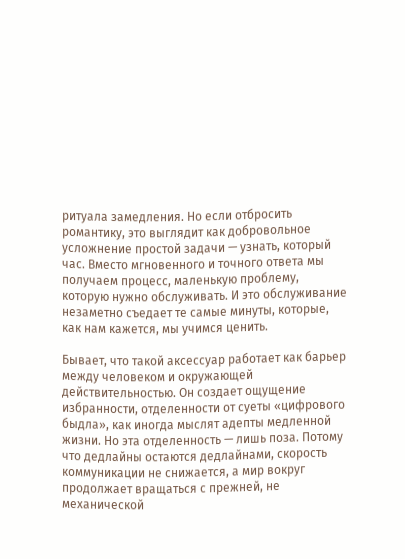ритуала замедления. Но если отбросить романтику, это выглядит как добровольное усложнение простой задачи — узнать, который час. Вместо мгновенного и точного ответа мы получаем процесс, маленькую проблему, которую нужно обслуживать. И это обслуживание незаметно съедает те самые минуты, которые, как нам кажется, мы учимся ценить.

Бывает, что такой аксессуар работает как барьер между человеком и окружающей действительностью. Он создает ощущение избранности, отделенности от суеты «цифрового быдла», как иногда мыслят адепты медленной жизни. Но эта отделенность — лишь поза. Потому что дедлайны остаются дедлайнами, скорость коммуникации не снижается, а мир вокруг продолжает вращаться с прежней, не механической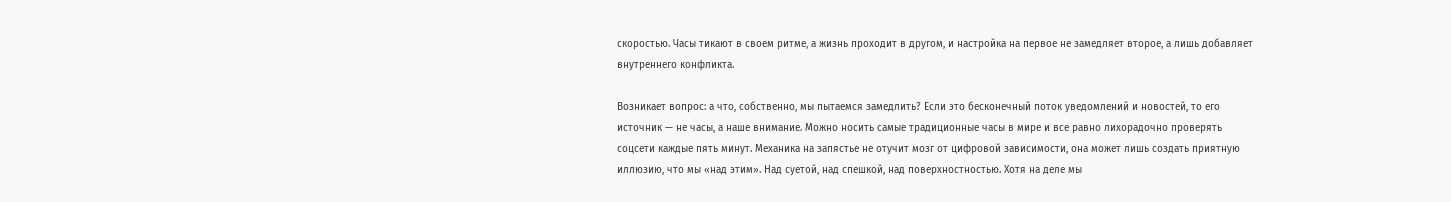скоростью. Часы тикают в своем ритме, а жизнь проходит в другом, и настройка на первое не замедляет второе, а лишь добавляет внутреннего конфликта.

Возникает вопрос: а что, собственно, мы пытаемся замедлить? Если это бесконечный поток уведомлений и новостей, то его источник — не часы, а наше внимание. Можно носить самые традиционные часы в мире и все равно лихорадочно проверять соцсети каждые пять минут. Механика на запястье не отучит мозг от цифровой зависимости, она может лишь создать приятную иллюзию, что мы «над этим». Над суетой, над спешкой, над поверхностностью. Хотя на деле мы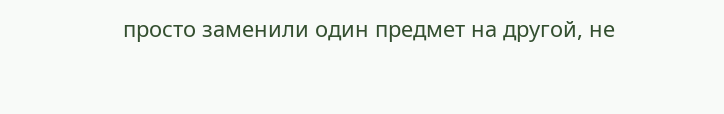просто заменили один предмет на другой, не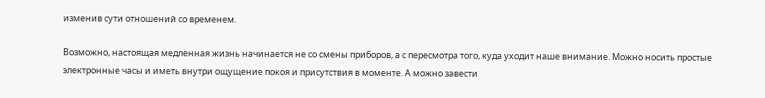изменив сути отношений со временем.

Возможно, настоящая медленная жизнь начинается не со смены приборов, а с пересмотра того, куда уходит наше внимание. Можно носить простые электронные часы и иметь внутри ощущение покоя и присутствия в моменте. А можно завести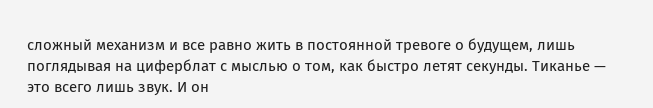сложный механизм и все равно жить в постоянной тревоге о будущем, лишь поглядывая на циферблат с мыслью о том, как быстро летят секунды. Тиканье — это всего лишь звук. И он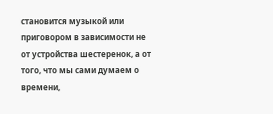становится музыкой или приговором в зависимости не от устройства шестеренок, а от того, что мы сами думаем о времени,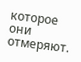которое они отмеряют.